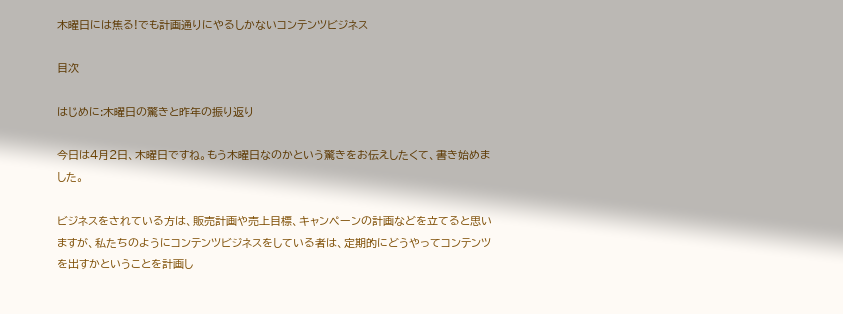木曜日には焦る!でも計画通りにやるしかないコンテンツビジネス

目次

はじめに:木曜日の驚きと昨年の振り返り

今日は4月2日、木曜日ですね。もう木曜日なのかという驚きをお伝えしたくて、書き始めました。

ビジネスをされている方は、販売計画や売上目標、キャンペーンの計画などを立てると思いますが、私たちのようにコンテンツビジネスをしている者は、定期的にどうやってコンテンツを出すかということを計画し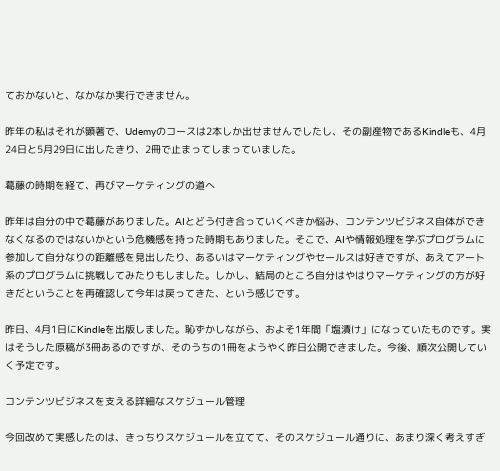ておかないと、なかなか実行できません。

昨年の私はそれが顕著で、Udemyのコースは2本しか出せませんでしたし、その副産物であるKindleも、4月24日と5月29日に出したきり、2冊で止まってしまっていました。

葛藤の時期を経て、再びマーケティングの道へ

昨年は自分の中で葛藤がありました。AIとどう付き合っていくべきか悩み、コンテンツビジネス自体ができなくなるのではないかという危機感を持った時期もありました。そこで、AIや情報処理を学ぶプログラムに参加して自分なりの距離感を見出したり、あるいはマーケティングやセールスは好きですが、あえてアート系のプログラムに挑戦してみたりもしました。しかし、結局のところ自分はやはりマーケティングの方が好きだということを再確認して今年は戻ってきた、という感じです。

昨日、4月1日にKindleを出版しました。恥ずかしながら、およそ1年間「塩漬け」になっていたものです。実はそうした原稿が3冊あるのですが、そのうちの1冊をようやく昨日公開できました。今後、順次公開していく予定です。

コンテンツビジネスを支える詳細なスケジュール管理

今回改めて実感したのは、きっちりスケジュールを立てて、そのスケジュール通りに、あまり深く考えすぎ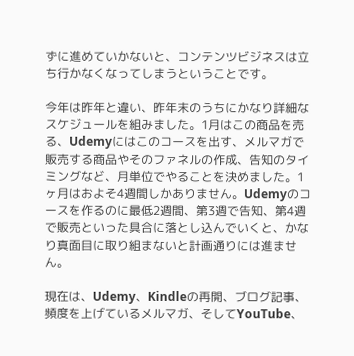ずに進めていかないと、コンテンツビジネスは立ち行かなくなってしまうということです。

今年は昨年と違い、昨年末のうちにかなり詳細なスケジュールを組みました。1月はこの商品を売る、Udemyにはこのコースを出す、メルマガで販売する商品やそのファネルの作成、告知のタイミングなど、月単位でやることを決めました。1ヶ月はおよそ4週間しかありません。Udemyのコースを作るのに最低2週間、第3週で告知、第4週で販売といった具合に落とし込んでいくと、かなり真面目に取り組まないと計画通りには進ません。

現在は、Udemy、Kindleの再開、ブログ記事、頻度を上げているメルマガ、そしてYouTube、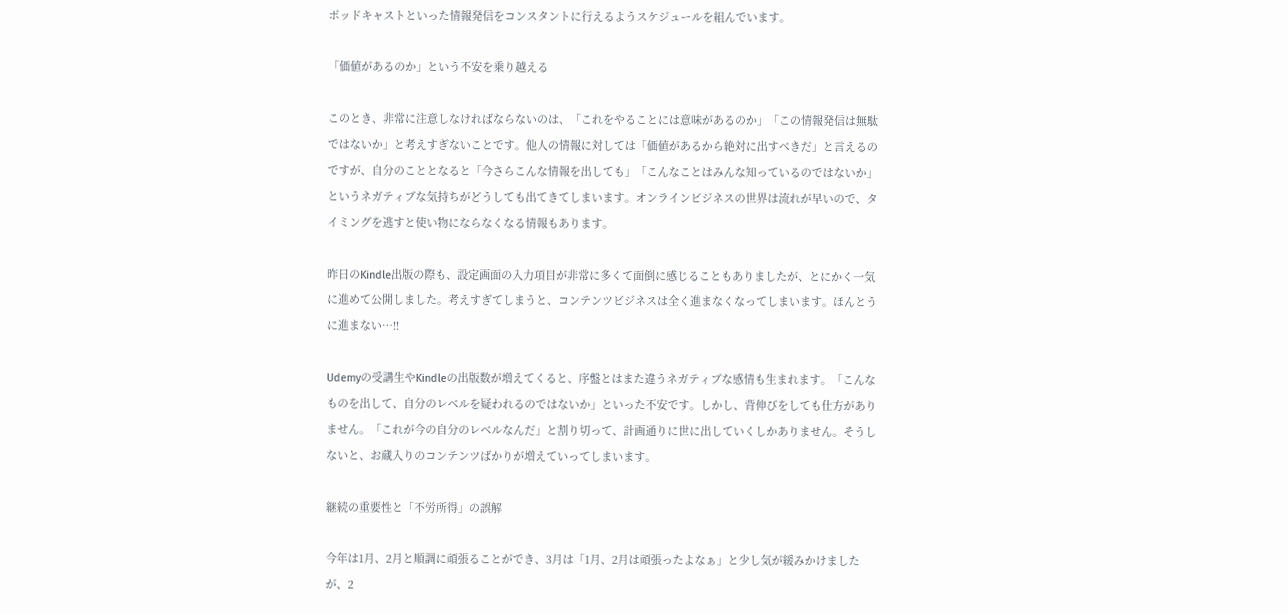ポッドキャストといった情報発信をコンスタントに行えるようスケジュールを組んでいます。

「価値があるのか」という不安を乗り越える

このとき、非常に注意しなければならないのは、「これをやることには意味があるのか」「この情報発信は無駄ではないか」と考えすぎないことです。他人の情報に対しては「価値があるから絶対に出すべきだ」と言えるのですが、自分のこととなると「今さらこんな情報を出しても」「こんなことはみんな知っているのではないか」というネガティブな気持ちがどうしても出てきてしまいます。オンラインビジネスの世界は流れが早いので、タイミングを逃すと使い物にならなくなる情報もあります。

昨日のKindle出版の際も、設定画面の入力項目が非常に多くて面倒に感じることもありましたが、とにかく一気に進めて公開しました。考えすぎてしまうと、コンテンツビジネスは全く進まなくなってしまいます。ほんとうに進まない…!!

Udemyの受講生やKindleの出版数が増えてくると、序盤とはまた違うネガティブな感情も生まれます。「こんなものを出して、自分のレベルを疑われるのではないか」といった不安です。しかし、背伸びをしても仕方がありません。「これが今の自分のレベルなんだ」と割り切って、計画通りに世に出していくしかありません。そうしないと、お蔵入りのコンテンツばかりが増えていってしまいます。

継続の重要性と「不労所得」の誤解

今年は1月、2月と順調に頑張ることができ、3月は「1月、2月は頑張ったよなぁ」と少し気が緩みかけましたが、2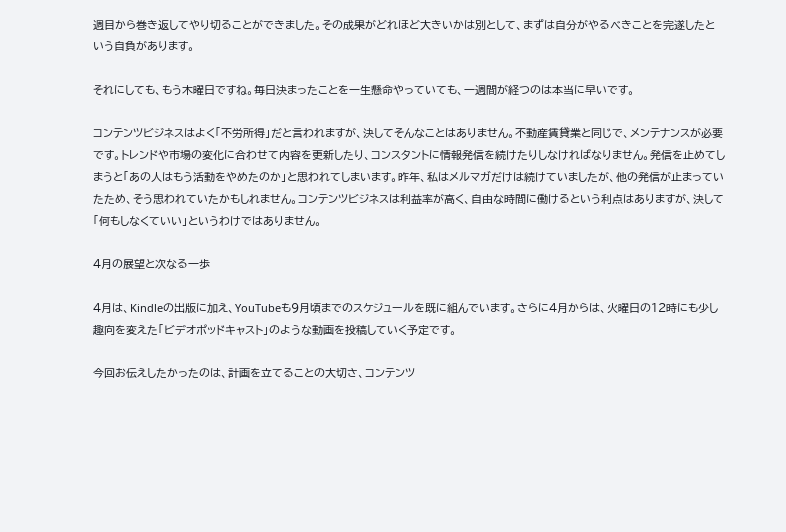週目から巻き返してやり切ることができました。その成果がどれほど大きいかは別として、まずは自分がやるべきことを完遂したという自負があります。

それにしても、もう木曜日ですね。毎日決まったことを一生懸命やっていても、一週間が経つのは本当に早いです。

コンテンツビジネスはよく「不労所得」だと言われますが、決してそんなことはありません。不動産賃貸業と同じで、メンテナンスが必要です。トレンドや市場の変化に合わせて内容を更新したり、コンスタントに情報発信を続けたりしなければなりません。発信を止めてしまうと「あの人はもう活動をやめたのか」と思われてしまいます。昨年、私はメルマガだけは続けていましたが、他の発信が止まっていたため、そう思われていたかもしれません。コンテンツビジネスは利益率が高く、自由な時間に働けるという利点はありますが、決して「何もしなくていい」というわけではありません。

4月の展望と次なる一歩

4月は、Kindleの出版に加え、YouTubeも9月頃までのスケジュールを既に組んでいます。さらに4月からは、火曜日の12時にも少し趣向を変えた「ビデオポッドキャスト」のような動画を投稿していく予定です。

今回お伝えしたかったのは、計画を立てることの大切さ、コンテンツ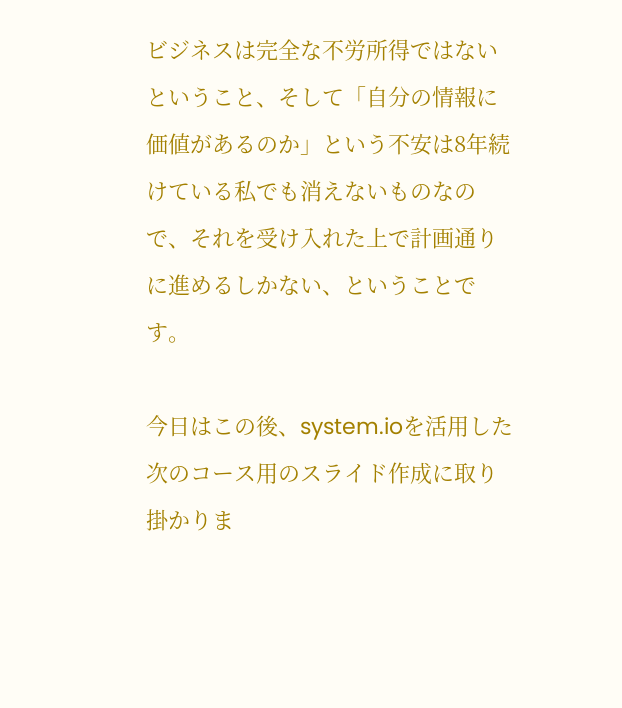ビジネスは完全な不労所得ではないということ、そして「自分の情報に価値があるのか」という不安は8年続けている私でも消えないものなので、それを受け入れた上で計画通りに進めるしかない、ということです。

今日はこの後、system.ioを活用した次のコース用のスライド作成に取り掛かりま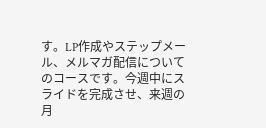す。LP作成やステップメール、メルマガ配信についてのコースです。今週中にスライドを完成させ、来週の月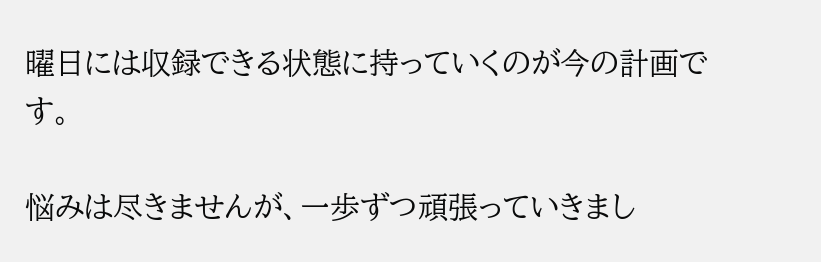曜日には収録できる状態に持っていくのが今の計画です。

悩みは尽きませんが、一歩ずつ頑張っていきまし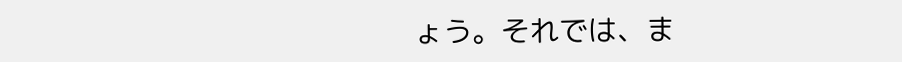ょう。それでは、ま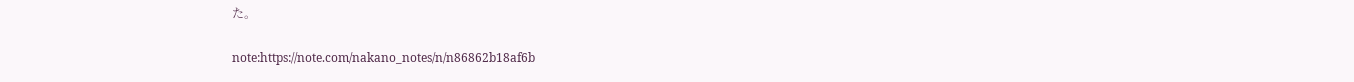た。

note:https://note.com/nakano_notes/n/n86862b18af6b